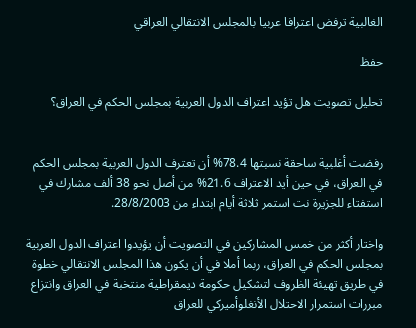الغالبية ترفض اعترافا عربيا بالمجلس الانتقالي العراقي

حفظ

تحليل تصويت هل تؤيد اعتراف الدول العربية بمجلس الحكم في العراق؟


رفضت أغلبية ساحقة نسبتها 78.4% أن تعترف الدول العربية بمجلس الحكم في العراق، في حين أيد الاعتراف 21.6% من أصل نحو 38 ألف مشارك في استفتاء للجزيرة نت استمر ثلاثة أيام ابتداء من 28/8/2003.

واختار أكثر من خمس المشاركين في التصويت أن يؤيدوا اعتراف الدول العربية بمجلس الحكم في العراق، ربما أملا في أن يكون هذا المجلس الانتقالي خطوة في طريق تهيئة الظروف لتشكيل حكومة ديمقراطية منتخبة في العراق وانتزاع مبررات استمرار الاحتلال الأنغلوأميركي للعراق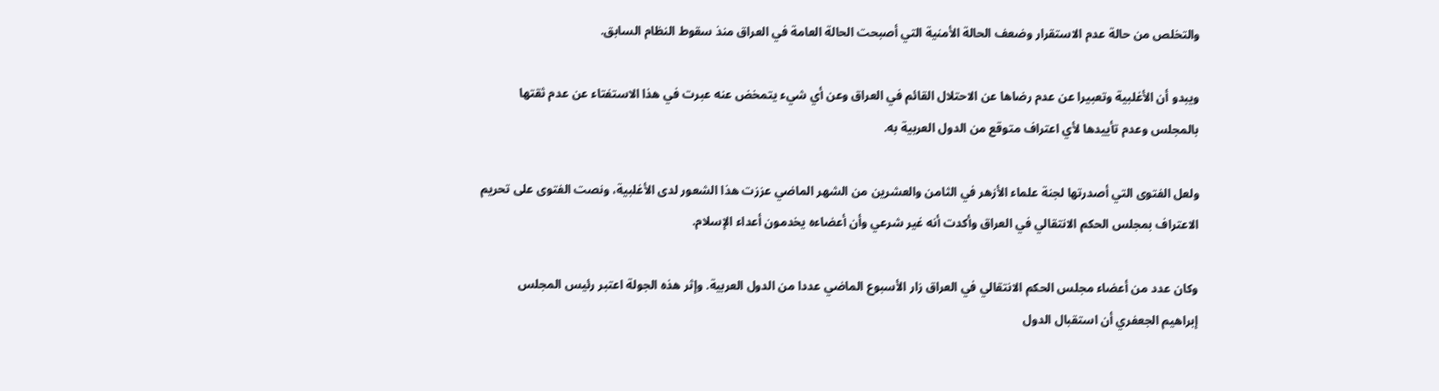والتخلص من حالة عدم الاستقرار وضعف الحالة الأمنية التي أصبحت الحالة العامة في العراق منذ سقوط النظام السابق.

ويبدو أن الأغلبية وتعبيرا عن عدم رضاها عن الاحتلال القائم في العراق وعن أي شيء يتمخض عنه عبرت في هذا الاستفتاء عن عدم ثقتها بالمجلس وعدم تأييدها لأي اعتراف متوقع من الدول العربية به.

ولعل الفتوى التي أصدرتها لجنة علماء الأزهر في الثامن والعشرين من الشهر الماضي عززت هذا الشعور لدى الأغلبية، ونصت الفتوى على تحريم الاعتراف بمجلس الحكم الانتقالي في العراق وأكدت أنه غير شرعي وأن أعضاءه يخدمون أعداء الإسلام.

وكان عدد من أعضاء مجلس الحكم الانتقالي في العراق زار الأسبوع الماضي عددا من الدول العربية. وإثر هذه الجولة اعتبر رئيس المجلس إبراهيم الجعفري أن استقبال الدول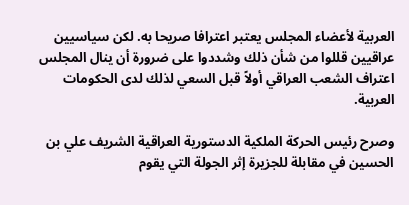العربية لأعضاء المجلس يعتبر اعترافا صريحا به. لكن سياسيين عراقيين قللوا من شأن ذلك وشددوا على ضرورة أن ينال المجلس اعتراف الشعب العراقي أولاً قبل السعي لذلك لدى الحكومات العربية.

وصرح رئيس الحركة الملكية الدستورية العراقية الشريف علي بن الحسين في مقابلة للجزيرة إثر الجولة التي يقوم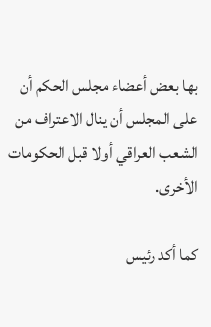بها بعض أعضاء مجلس الحكم أن على المجلس أن ينال الاعتراف من الشعب العراقي أولا قبل الحكومات الأخرى.

كما أكد رئيس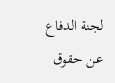لجنة الدفاع عن حقوق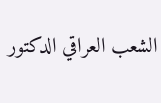الشعب العراقي الدكتور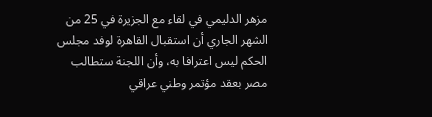مزهر الدليمي في لقاء مع الجزيرة في 25 من الشهر الجاري أن استقبال القاهرة لوفد مجلس الحكم ليس اعترافا به، وأن اللجنة ستطالب مصر بعقد مؤتمر وطني عراقي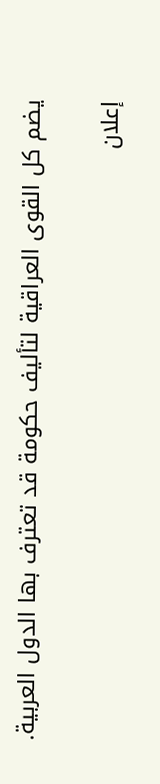يضم كل القوى العراقية لتأليف حكومة قد تعترف بها الدول العربية.

إعلان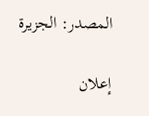المصدر: الجزيرة

إعلان